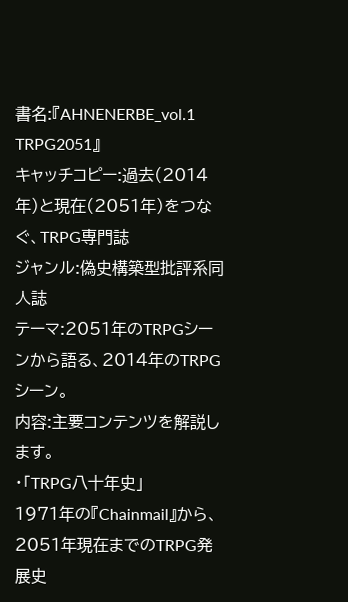書名:『AHNENERBE_vol.1 TRPG2051』
キャッチコピー:過去(2014年)と現在(2051年)をつなぐ、TRPG専門誌
ジャンル:偽史構築型批評系同人誌
テーマ:2051年のTRPGシーンから語る、2014年のTRPGシーン。
内容:主要コンテンツを解説します。
・「TRPG八十年史」
1971年の『Chainmail』から、2051年現在までのTRPG発展史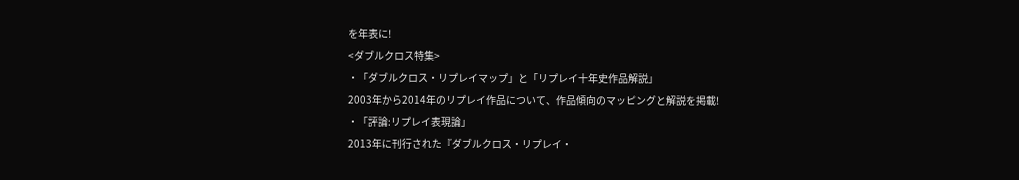を年表に!
<ダブルクロス特集>
・「ダブルクロス・リプレイマップ」と「リプレイ十年史作品解説」
2003年から2014年のリプレイ作品について、作品傾向のマッピングと解説を掲載!
・「評論:リプレイ表現論」
2013年に刊行された『ダブルクロス・リプレイ・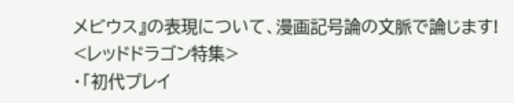メビウス』の表現について、漫画記号論の文脈で論じます!
<レッドドラゴン特集>
・「初代プレイ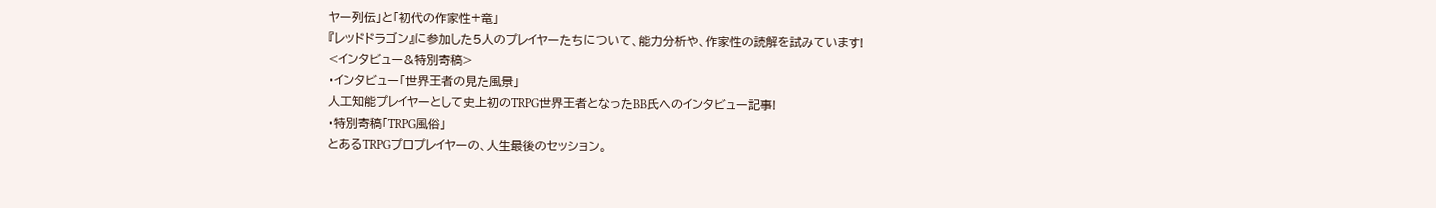ヤー列伝」と「初代の作家性+竜」
『レッドドラゴン』に参加した5人のプレイヤーたちについて、能力分析や、作家性の読解を試みています!
<インタビュー&特別寄稿>
・インタビュー「世界王者の見た風景」
人工知能プレイヤーとして史上初のTRPG世界王者となったBB氏へのインタビュー記事!
・特別寄稿「TRPG風俗」
とあるTRPGプロプレイヤーの、人生最後のセッション。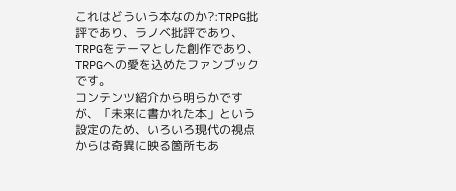これはどういう本なのか?:TRPG批評であり、ラノベ批評であり、TRPGをテーマとした創作であり、TRPGへの愛を込めたファンブックです。
コンテンツ紹介から明らかですが、「未来に書かれた本」という設定のため、いろいろ現代の視点からは奇異に映る箇所もあ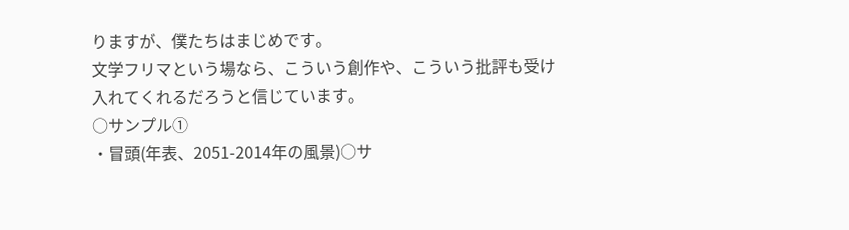りますが、僕たちはまじめです。
文学フリマという場なら、こういう創作や、こういう批評も受け入れてくれるだろうと信じています。
○サンプル①
・冒頭(年表、2051-2014年の風景)○サ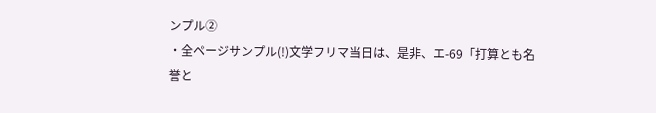ンプル②
・全ページサンプル(!)文学フリマ当日は、是非、エ-69「打算とも名誉と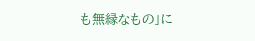も無縁なもの」に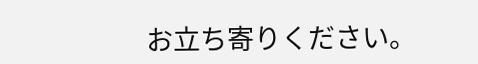お立ち寄りください。